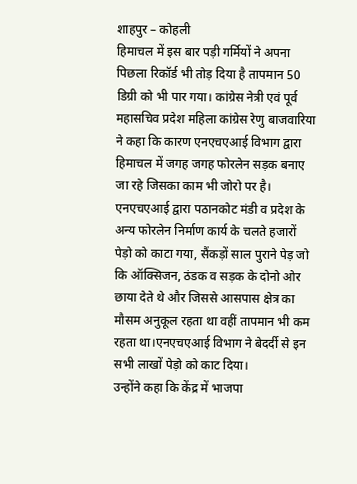शाहपुर – कोहली
हिमाचल में इस बार पड़ी गर्मियों ने अपना पिछला रिकॉर्ड भी तोड़ दिया है तापमान 50 डिग्री को भी पार गया। कांग्रेस नेत्री एवं पूर्व महासचिव प्रदेश महिला कांग्रेस रेणु बाजवारिया ने कहा कि कारण एनएचएआई विभाग द्वारा हिमाचल में जगह जगह फोरलेन सड़क बनाए जा रहे जिसका काम भी जोरो पर है।
एनएचएआई द्वारा पठानकोट मंडी व प्रदेश के अन्य फोरलेन निर्माण कार्य के चलते हजारों पेड़ो को काटा गया, सैंकड़ों साल पुराने पेड़ जो कि ऑक्सिजन, ठंडक व सड़क के दोनो ओर छाया देते थे और जिससे आसपास क्षेत्र का मौसम अनुकूल रहता था वहीं तापमान भी कम रहता था।एनएचएआई विभाग ने बेदर्दी से इन सभी लाखों पेड़ो को काट दिया।
उन्होंने कहा कि केंद्र में भाजपा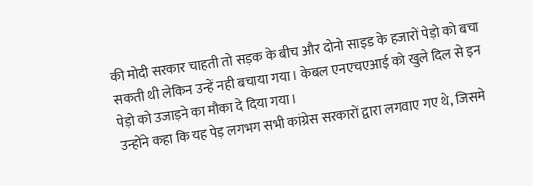की मोदी सरकार चाहती तो सड़क के बीच और दोनो साइड के हजारों पेड़ो को बचा सकती थी लेकिन उन्हें नही बचाया गया। केबल एनएचएआई को खुले दिल से इन पेड़ो को उजाड़ने का मौका दे दिया गया।
उन्होंने कहा कि यह पेड़ लगभग सभी कांग्रेस सरकारों द्वारा लगवाए गए थे, जिसमे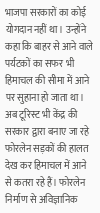भाजपा सरकारों का कोई योगदान नहीं था। उन्होंने कहा कि बाहर से आने वाले पर्यटकों का सफर भी हिमाचल की सीमा में आने पर सुहाना हो जाता था।
अब टूरिस्ट भी केंद्र की सरकार द्वारा बनाए जा रहे फोरलेन सड़कों की हालत देख कर हिमाचल में आने से कतरा रहे हैं। फोरलेन निर्माण से अविज्ञानिक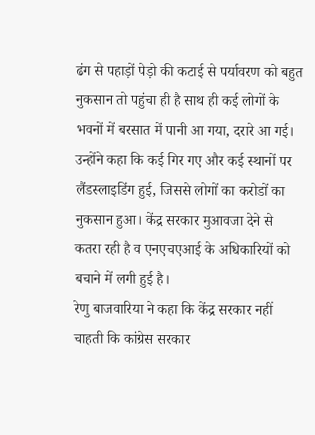ढंग से पहाड़ों पेड़ो की कटाई से पर्यावरण को बहुत नुकसान तो पहुंचा ही है साथ ही कई लोगों के भवनों में बरसात में पानी आ गया, दरारे आ गई।
उन्होंने कहा कि कई गिर गए और कई स्थानों पर लैंडस्लाइडिंग हुई, जिससे लोगों का करोडों का नुकसान हुआ। केंद्र सरकार मुआवजा देने से कतरा रही है व एनएचएआई के अधिकारियों को बचाने में लगी हुई है।
रेणु बाजवारिया ने कहा कि केंद्र सरकार नहीं चाहती कि कांग्रेस सरकार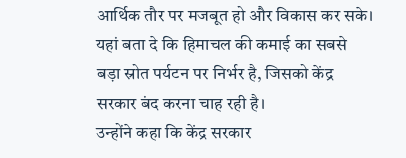आर्थिक तौर पर मजबूत हो और विकास कर सके। यहां बता दे कि हिमाचल की कमाई का सबसे बड़ा स्रोत पर्यटन पर निर्भर है, जिसको केंद्र सरकार बंद करना चाह रही है।
उन्होंने कहा कि केंद्र सरकार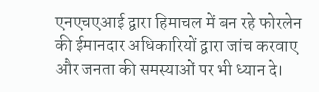एनएचएआई द्वारा हिमाचल में बन रहे फोरलेन की ईमानदार अधिकारियों द्वारा जांच करवाए और जनता की समस्याओं पर भी ध्यान दे।